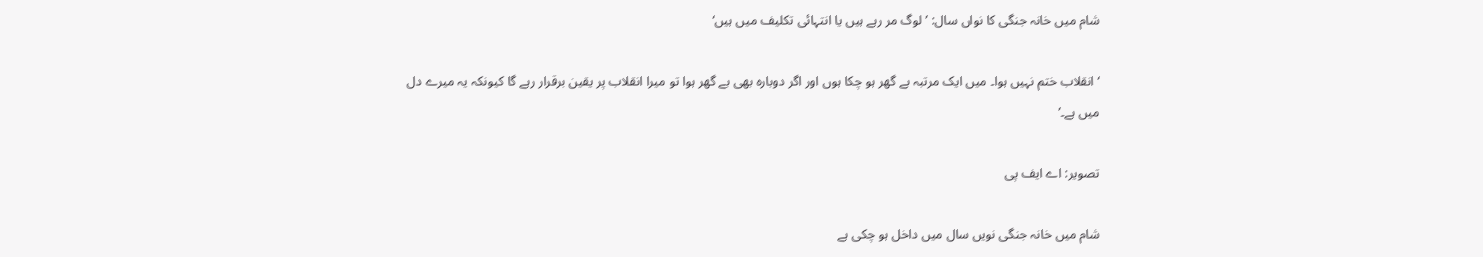شام میں خانہ جنگی کا نواں سال: ’لوگ مر رہے ہیں یا انتہائی تکلیف میں ہیں‘

‘انقلاب ختم نہیں ہوا۔ میں ایک مرتبہ بے گھر ہو چکا ہوں اور اگر دوبارہ بھی بے گھر ہوا تو میرا انقلاب پر یقین برقرار رہے گا کیونکہ یہ میرے دل میں ہے۔’

تصویر: اے ایف پی

شام میں خانہ جنگی نویں سال میں داخل ہو چکی ہے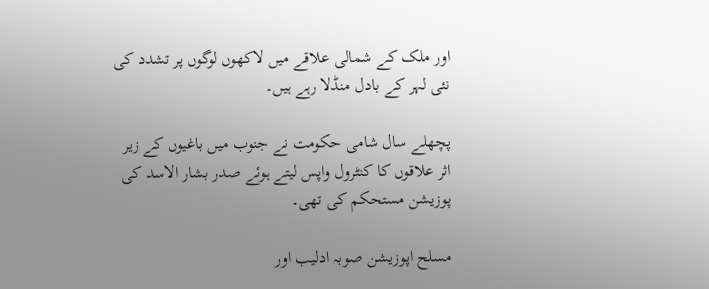اور ملک کے شمالی علاقے میں لاکھوں لوگوں پر تشدد کی نئی لہر کے بادل منڈلا رہے ہیں۔

پچھلے سال شامی حکومت نے جنوب میں باغیوں کے زیر اثر علاقوں کا کنٹرول واپس لیتے ہوئے صدر بشار الاسد کی پوزیشن مستحکم کی تھی۔

مسلح اپوزیشن صوبہ ادلیب اور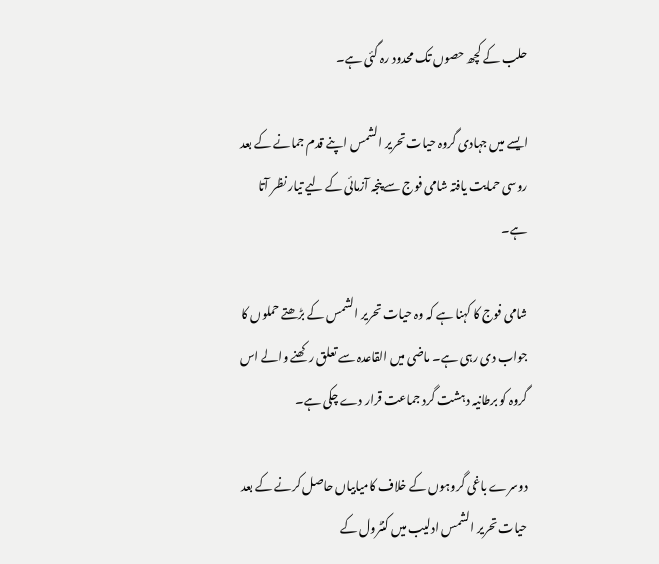حلب کے کچھ حصوں تک محدود رہ گئی ہے۔

ایسے میں جہادی گروہ حیات تحریر الشمس اپنے قدم جمانے کے بعد روسی حمایت یافتہ شامی فوج سے پنجہ آزمائی کے لیے تیار نظر آتا ہے۔

شامی فوج کا کہنا ہے کہ وہ حیات تحریر الشمس کے بڑھتے حملوں کا جواب دی رہی ہے۔ ماضی میں القاعدہ سے تعلق رکھنے والے اس گروہ کو برطانیہ دہشت گرد جماعت قرار دے چکی ہے۔

دوسرے باغی گروہوں کے خلاف کامیابیاں حاصل کرنے کے بعد حیات تحریر الشمس ادلیب میں کنٹرول کے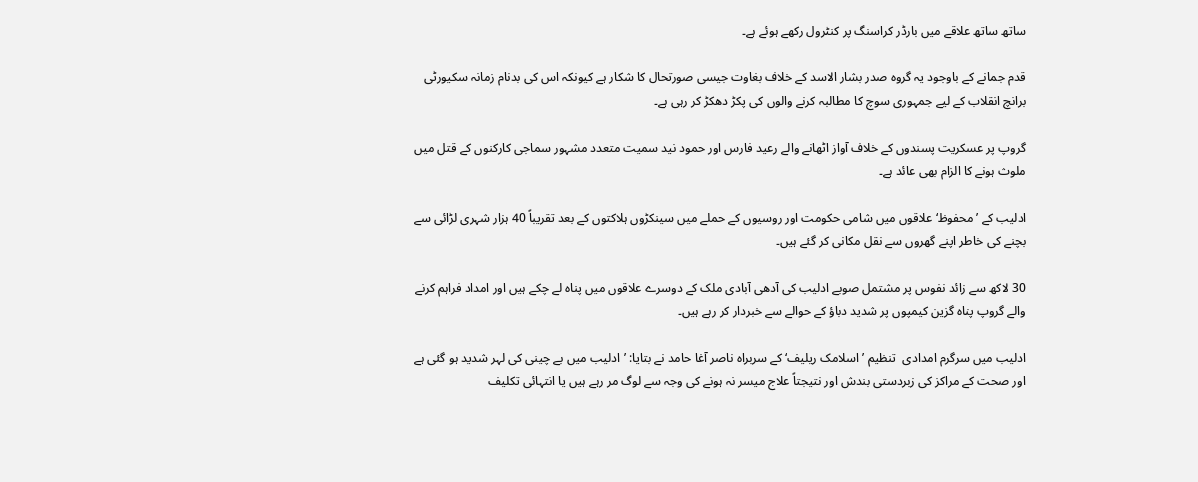ساتھ ساتھ علاقے میں بارڈر کراسنگ پر کنٹرول رکھے ہوئے ہے۔

قدم جمانے کے باوجود یہ گروہ صدر بشار الاسد کے خلاف بغاوت جیسی صورتحال کا شکار ہے کیونکہ اس کی بدنام زمانہ سکیورٹی  برانچ انقلاب کے لیے جمہوری سوچ کا مطالبہ کرنے والوں کی پکڑ دھکڑ کر رہی ہے۔

گروپ پر عسکریت پسندوں کے خلاف آواز اٹھانے والے رعید فارس اور حمود نید سمیت متعدد مشہور سماجی کارکنوں کے قتل میں ملوث ہونے کا الزام بھی عائد ہے۔

ادلیب کے ’محفوظ‘ علاقوں میں شامی حکومت اور روسیوں کے حملے میں سینکڑوں ہلاکتوں کے بعد تقریباً 40 ہزار شہری لڑائی سے بچنے کی خاطر اپنے گھروں سے نقل مکانی کر گئے ہیں۔

30 لاکھ سے زائد نفوس پر مشتمل صوبے ادلیب کی آدھی آبادی ملک کے دوسرے علاقوں میں پناہ لے چکے ہیں اور امداد فراہم کرنے والے گروپ پناہ گزین کیمپوں پر شدید دباؤ کے حوالے سے خبردار کر رہے ہیں۔

ادلیب میں سرگرم امدادی  تنظیم ’اسلامک ریلیف‘ کے سربراہ ناصر آغا حامد نے بتایا: ’ادلیب میں بے چینی کی لہر شدید ہو گئی ہے اور صحت کے مراکز کی زبردستی بندش اور نتیجتاً علاج میسر نہ ہونے کی وجہ سے لوگ مر رہے ہیں یا انتہائی تکلیف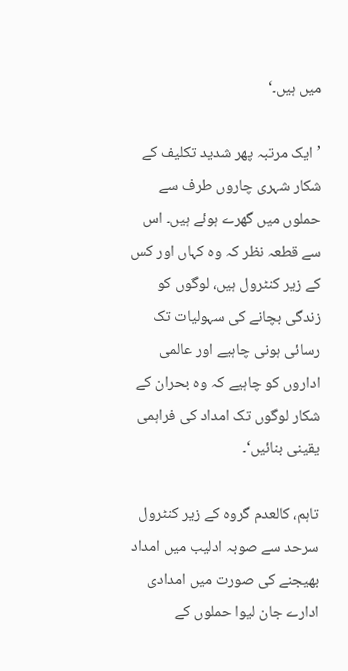میں ہیں۔‘

’ایک مرتبہ پھر شدید تکلیف کے شکار شہری چاروں طرف سے حملوں میں گھرے ہوئے ہیں۔ اس سے قطعہ نظر کہ وہ کہاں اور کس کے زیر کنٹرول ہیں، لوگوں کو زندگی بچانے کی سہولیات تک رسائی ہونی چاہیے اور عالمی اداروں کو چاہیے کہ وہ بحران کے شکار لوگوں تک امداد کی فراہمی یقینی بنائیں‘۔

تاہم، کالعدم گروہ کے زیر کنٹرول سرحد سے صوبہ ادلیب میں امداد بھیجنے کی صورت میں امدادی ادارے جان لیوا حملوں کے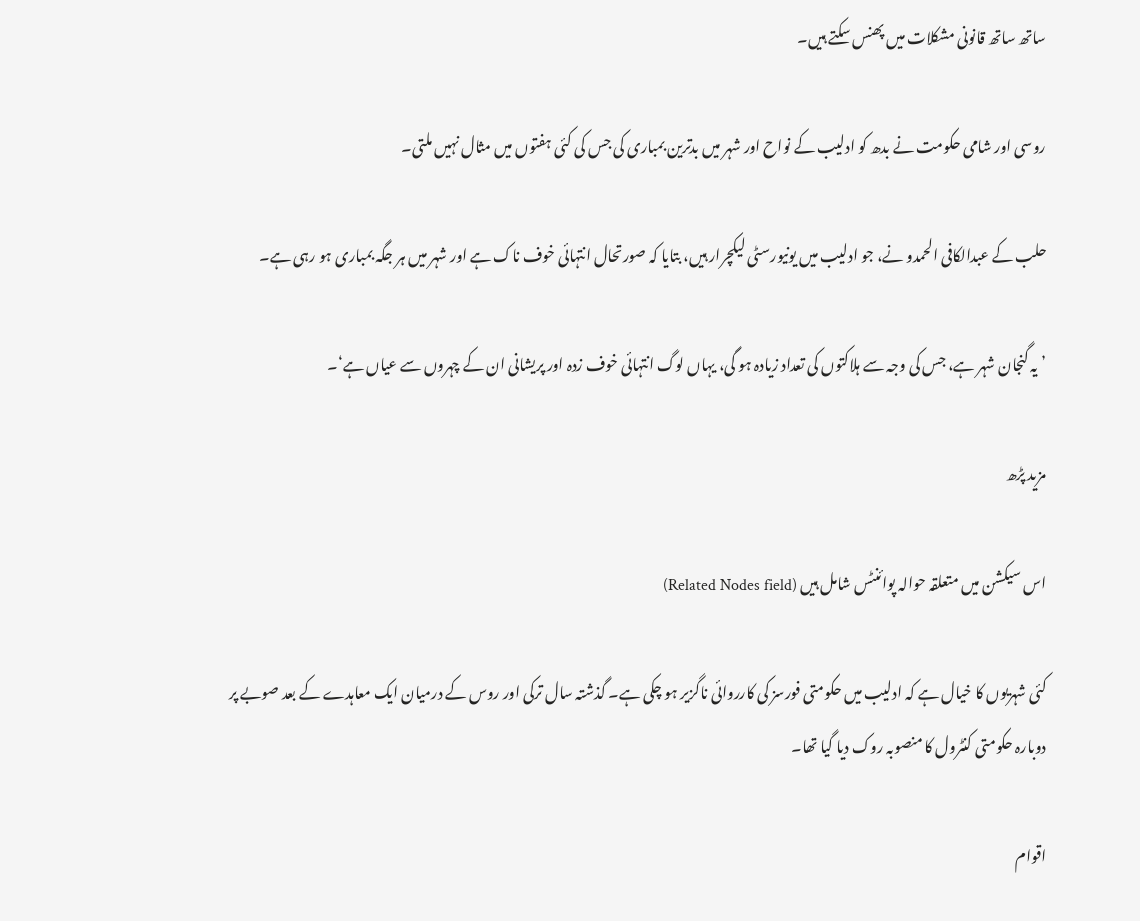ساتھ ساتھ قانونی مشکلات میں پھنس سکتے ہیں۔

روسی اور شامی حکومت نے بدھ کو ادلیب کے نواح اور شہر میں بدترین بمباری کی جس کی کئی ہفتوں میں مثال نہیں ملتی۔

حلب کے عبدالکافی الحمدو نے، جو ادلیب میں یونیورسٹی لیکچرار ہیں، بتایا کہ صورتحال انتہائی خوف ناک ہے اور شہر میں ہر جگہ بمباری ہو رہی ہے۔

’یہ گنجان شہر ہے، جس کی وجہ سے ہلاکتوں کی تعداد زیادہ ہو گی، یہاں لوگ انتہائی خوف زدہ اور پریشانی ان کے چہروں سے عیاں ہے‘۔

مزید پڑھ

اس سیکشن میں متعلقہ حوالہ پوائنٹس شامل ہیں (Related Nodes field)

کئی شہریوں کا خیال ہے کہ ادلیب میں حکومتی فورسز کی کارروائی ناگزیر ہو چکی ہے۔ گذشتہ سال ترکی اور روس کے درمیان ایک معاہدے کے بعد صوبے پر دوبارہ حکومتی کنٹرول کا منصوبہ روک دیا گیا تھا۔

اقوام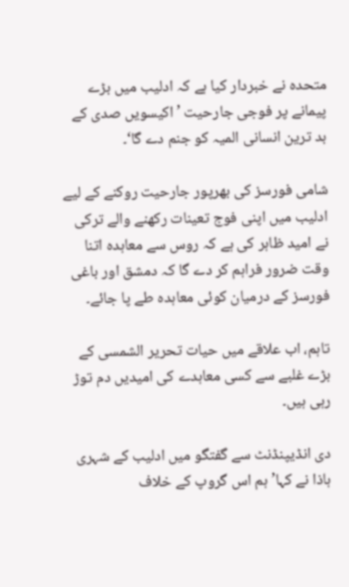متحدہ نے خبردار کیا ہے کہ ادلیب میں بڑے پیمانے پر فوجی جارحیت ’اکیسویں صدی کے بد ترین انسانی المیہ کو جنم دے گا‘۔

شامی فورسز کی بھرپور جارحیت روکنے کے لیے ادلیب میں اپنی فوج تعینات رکھنے والے ترکی نے امید ظاہر کی ہے کہ روس سے معاہدہ اتنا وقت ضرور فراہم کر دے گا کہ دمشق اور باغی فورسز کے درمیان کوئی معاہدہ طے پا جائے۔

تاہم، اب علاقے میں حیات تحریر الشمسی کے بڑے غلبے سے کسی معاہدے کی امیدیں دم توڑ رہی ہیں۔

دی انڈیپنڈنٹ سے گفتگو میں ادلیب کے شہری ہاذا نے کہا’ ہم اس گروپ کے خلاف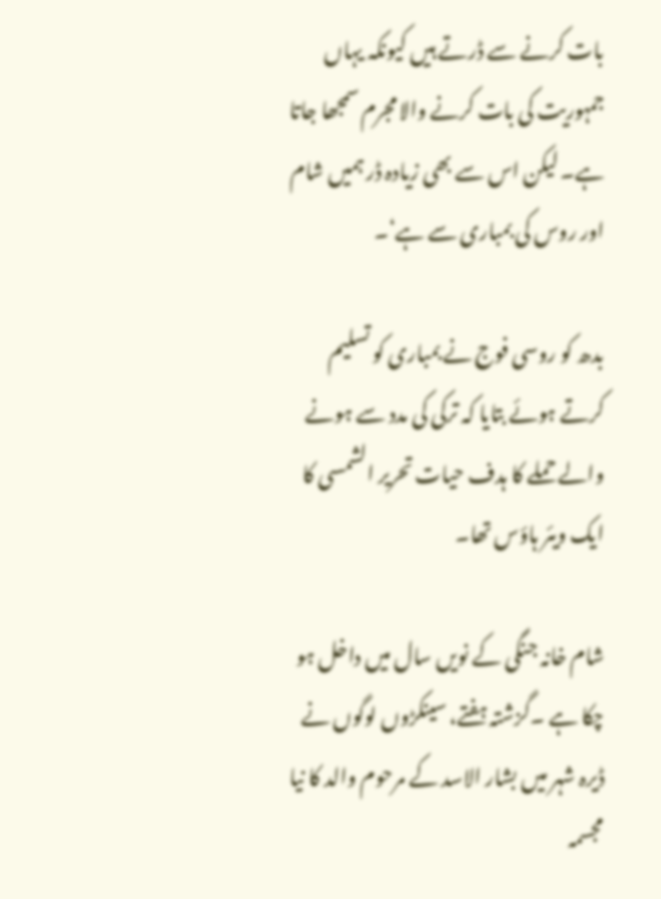بات کرنے سے ڈرتے ہیں کیونکہ یہاں جمہوریت کی بات کرنے والا مجرم سمجھا جاتا ہے۔ لیکن اس سے بھی زیادہ ڈر ہمیں شام اور روس کی بمباری سے ہے‘۔

بدھ کو روسی فوج نے بمباری کو تسلیم کرتے ہوئے بتایا کہ ترکی کی مدد سے ہونے والے حملے کا ہدف حیات تحریر الشمسی کا ایک ویئر ہاؤس تھا۔

شام خانہ جنگی کے نویں سال میں داخل ہو چکا ہے ۔گزشتہ ہفتے، سینکڑوں لوگوں نے ڈیرہ شہر میں بشار الاسد کے مرحوم والد کا نیا مجسمہ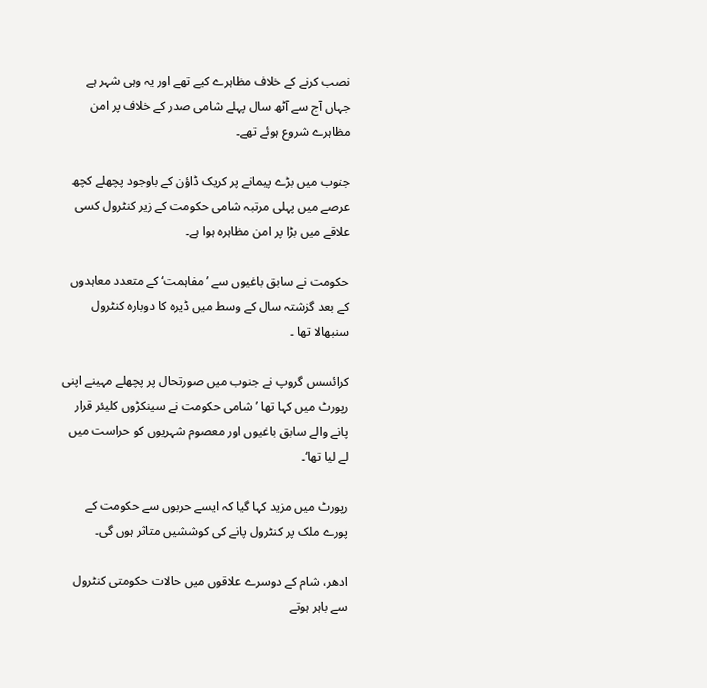نصب کرنے کے خلاف مظاہرے کیے تھے اور یہ وہی شہر ہے جہاں آج سے آٹھ سال پہلے شامی صدر کے خلاف پر امن مظاہرے شروع ہوئے تھے۔

جنوب میں بڑے پیمانے پر کریک ڈاؤن کے باوجود پچھلے کچھ عرصے میں پہلی مرتبہ شامی حکومت کے زیر کنٹرول کسی علاقے میں بڑا پر امن مظاہرہ ہوا ہے۔

حکومت نے سابق باغیوں سے ’مفاہمت‘ کے متعدد معاہدوں کے بعد گزشتہ سال کے وسط میں ڈیرہ کا دوبارہ کنٹرول سنبھالا تھا ۔

کرائسس گروپ نے جنوب میں صورتحال پر پچھلے مہینے اپنی رپورٹ میں کہا تھا ’شامی حکومت نے سینکڑوں کلیئر قرار پانے والے سابق باغیوں اور معصوم شہریوں کو حراست میں لے لیا تھا‘۔

رپورٹ میں مزید کہا گیا کہ ایسے حربوں سے حکومت کے پورے ملک پر کنٹرول پانے کی کوششیں متاثر ہوں گی۔

ادھر، شام کے دوسرے علاقوں میں حالات حکومتی کنٹرول سے باہر ہوتے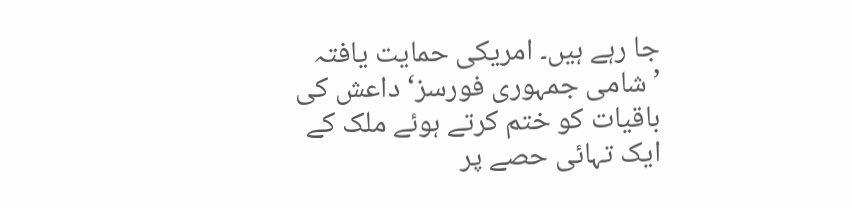جا رہے ہیں۔ امریکی حمایت یافتہ ’شامی جمہوری فورسز‘ داعش کی باقیات کو ختم کرتے ہوئے ملک کے ایک تہائی حصے پر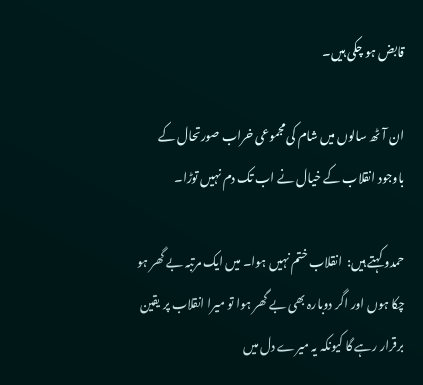قابض ہو چکی ہیں۔

ان آٹھ سالوں میں شام کی مجموعی خراب صورتحال کے باوجود انقلاب کے خیال نے اب تک دم نہیں توڑا۔

حمدو کہتے ہیں:  انقلاب ختم نہیں ہوا۔ میں ایک مرتبہ بے گھر ہو  چکا ہوں اور اگر دوبارہ بھی بے گھر ہوا تو میرا انقلاب پر یقین برقرار رہے گا کیونکہ یہ میرے دل میں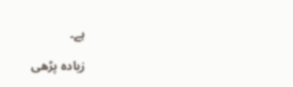ہے۔

زیادہ پڑھی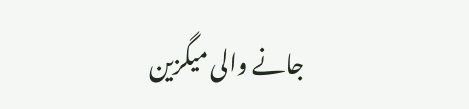جانے والی میگزین